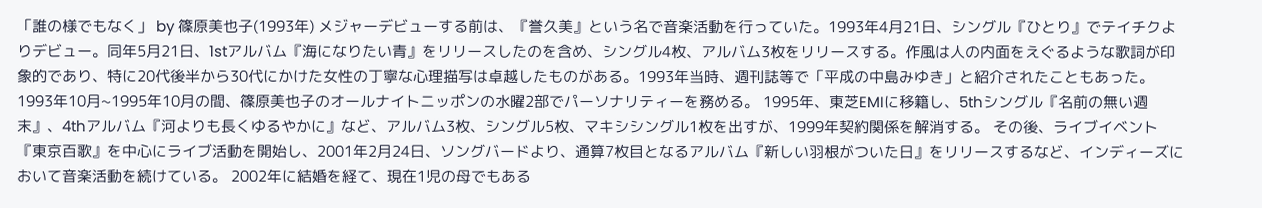「誰の様でもなく」 by 篠原美也子(1993年) メジャーデビューする前は、『誉久美』という名で音楽活動を行っていた。1993年4月21日、シングル『ひとり』でテイチクよりデビュー。同年5月21日、1stアルバム『海になりたい青』をリリースしたのを含め、シングル4枚、アルバム3枚をリリースする。作風は人の内面をえぐるような歌詞が印象的であり、特に20代後半から30代にかけた女性の丁寧な心理描写は卓越したものがある。1993年当時、週刊誌等で「平成の中島みゆき」と紹介されたこともあった。 1993年10月~1995年10月の間、篠原美也子のオールナイトニッポンの水曜2部でパーソナリティーを務める。 1995年、東芝EMIに移籍し、5thシングル『名前の無い週末』、4thアルバム『河よりも長くゆるやかに』など、アルバム3枚、シングル5枚、マキシシングル1枚を出すが、1999年契約関係を解消する。 その後、ライブイベント『東京百歌』を中心にライブ活動を開始し、2001年2月24日、ソングバードより、通算7枚目となるアルバム『新しい羽根がついた日』をリリースするなど、インディーズにおいて音楽活動を続けている。 2002年に結婚を経て、現在1児の母でもある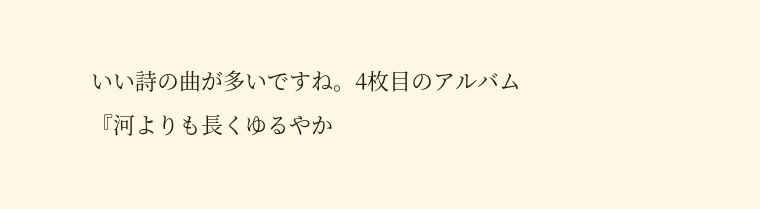いい詩の曲が多いですね。4枚目のアルバム『河よりも長くゆるやか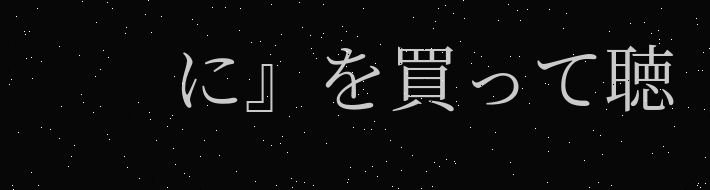に』を買って聴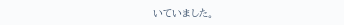いていました。